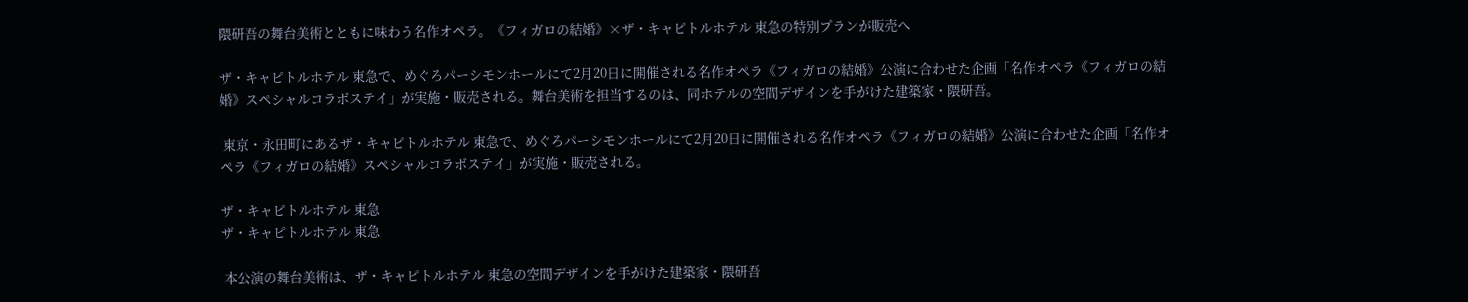隈研吾の舞台美術とともに味わう名作オペラ。《フィガロの結婚》×ザ・キャピトルホテル 東急の特別プランが販売へ

ザ・キャピトルホテル 東急で、めぐろパーシモンホールにて2月20日に開催される名作オペラ《フィガロの結婚》公演に合わせた企画「名作オペラ《フィガロの結婚》スペシャルコラボステイ」が実施・販売される。舞台美術を担当するのは、同ホテルの空間デザインを手がけた建築家・隈研吾。

 東京・永田町にあるザ・キャピトルホテル 東急で、めぐろパーシモンホールにて2月20日に開催される名作オペラ《フィガロの結婚》公演に合わせた企画「名作オペラ《フィガロの結婚》スペシャルコラボステイ」が実施・販売される。

ザ・キャピトルホテル 東急
ザ・キャピトルホテル 東急

 本公演の舞台美術は、ザ・キャピトルホテル 東急の空間デザインを手がけた建築家・隈研吾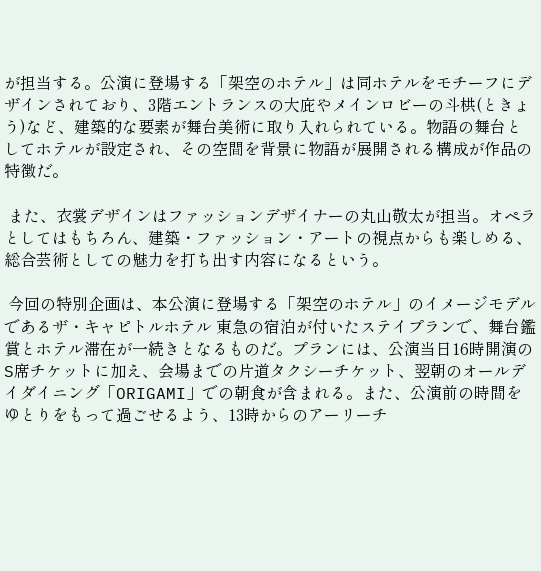が担当する。公演に登場する「架空のホテル」は同ホテルをモチーフにデザインされており、3階エントランスの大庇やメインロビーの斗栱(ときょう)など、建築的な要素が舞台美術に取り入れられている。物語の舞台としてホテルが設定され、その空間を背景に物語が展開される構成が作品の特徴だ。

 また、衣裳デザインはファッションデザイナーの丸山敬太が担当。オペラとしてはもちろん、建築・ファッション・アートの視点からも楽しめる、総合芸術としての魅力を打ち出す内容になるという。

 今回の特別企画は、本公演に登場する「架空のホテル」のイメージモデルであるザ・キャピトルホテル 東急の宿泊が付いたステイプランで、舞台鑑賞とホテル滞在が一続きとなるものだ。プランには、公演当日16時開演のS席チケットに加え、会場までの片道タクシーチケット、翌朝のオールデイダイニング「ORIGAMI」での朝食が含まれる。また、公演前の時間をゆとりをもって過ごせるよう、13時からのアーリーチ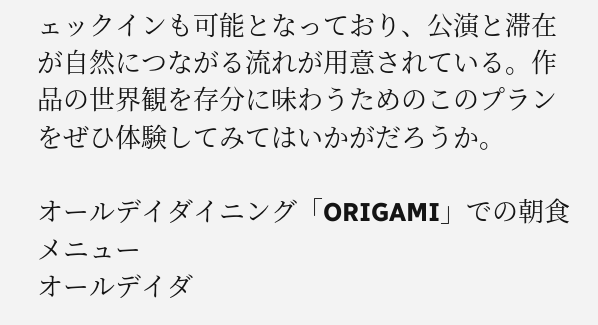ェックインも可能となっており、公演と滞在が自然につながる流れが用意されている。作品の世界観を存分に味わうためのこのプランをぜひ体験してみてはいかがだろうか。

オールデイダイニング「ORIGAMI」での朝食メニュー
オールデイダ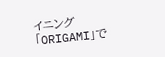イニング「ORIGAMI」で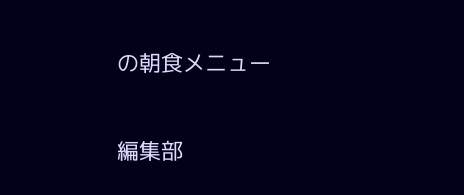の朝食メニュー

編集部